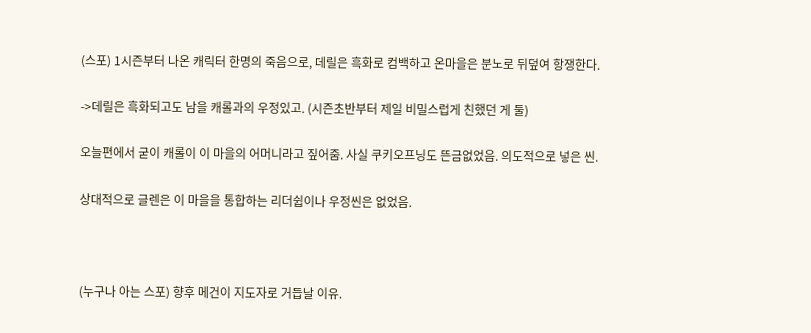(스포) 1시즌부터 나온 캐릭터 한명의 죽음으로, 데릴은 흑화로 컴백하고 온마을은 분노로 뒤덮여 항쟁한다.

->데릴은 흑화되고도 남을 캐롤과의 우정있고. (시즌초반부터 제일 비밀스럽게 친했던 게 둘)

오늘편에서 굳이 캐롤이 이 마을의 어머니라고 짚어줌. 사실 쿠키오프닝도 뜬금없었음. 의도적으로 넣은 씬.

상대적으로 글렌은 이 마을을 통합하는 리더쉽이나 우정씬은 없었음.



(누구나 아는 스포) 향후 메건이 지도자로 거듭날 이유.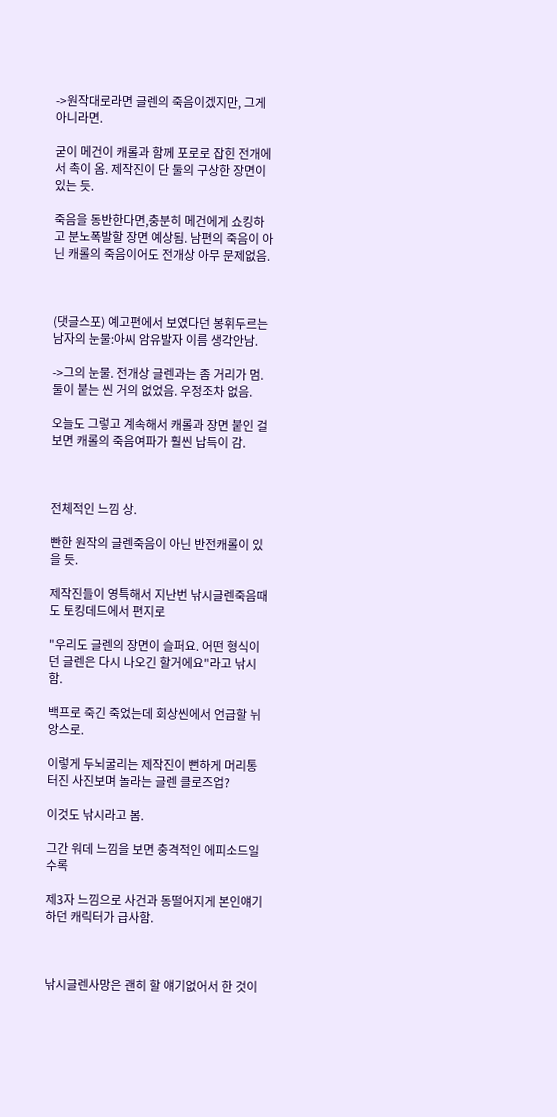->원작대로라면 글렌의 죽음이겠지만, 그게 아니라면.

굳이 메건이 캐롤과 함께 포로로 잡힌 전개에서 촉이 옴. 제작진이 단 둘의 구상한 장면이 있는 듯.

죽음을 동반한다면,충분히 메건에게 쇼킹하고 분노폭발할 장면 예상됨. 남편의 죽음이 아닌 캐롤의 죽음이어도 전개상 아무 문제없음.



(댓글스포) 예고편에서 보였다던 봉휘두르는 남자의 눈물:아씨 암유발자 이름 생각안남.

->그의 눈물. 전개상 글렌과는 좀 거리가 멈. 둘이 붙는 씬 거의 없었음. 우정조차 없음.

오늘도 그렇고 계속해서 캐롤과 장면 붙인 걸 보면 캐롤의 죽음여파가 훨씬 납득이 감.



전체적인 느낌 상.

빤한 원작의 글렌죽음이 아닌 반전캐롤이 있을 듯.

제작진들이 영특해서 지난번 낚시글렌죽음때도 토킹데드에서 편지로

"우리도 글렌의 장면이 슬퍼요. 어떤 형식이던 글렌은 다시 나오긴 할거에요"라고 낚시함.

백프로 죽긴 죽었는데 회상씬에서 언급할 뉘앙스로.

이렇게 두뇌굴리는 제작진이 뻔하게 머리통 터진 사진보며 놀라는 글렌 클로즈업?

이것도 낚시라고 봄.

그간 워데 느낌을 보면 충격적인 에피소드일수록

제3자 느낌으로 사건과 동떨어지게 본인얘기하던 캐릭터가 급사함.



낚시글렌사망은 괜히 할 얘기없어서 한 것이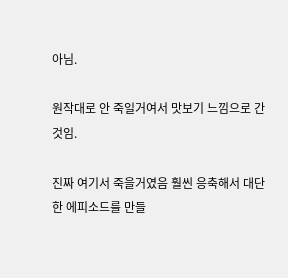아님.

원작대로 안 죽일거여서 맛보기 느낌으로 간 것임.

진짜 여기서 죽을거였음 훨씬 응축해서 대단한 에피소드를 만들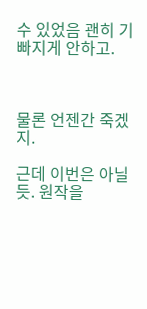수 있었음 괜히 기빠지게 안하고.



물론 언젠간 죽겠지.

근데 이번은 아닐 듯. 원작을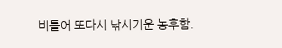비틀어 또다시 낚시기운 농후함.